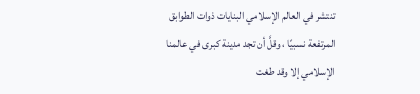تنتشر في العالم الإسلامي البنايات ذوات الطوابق المرتفعة نسبيًا ، وقلَّ أن تجد مدينة كبرى في عالمنا الإسلامي إلا وقد طغت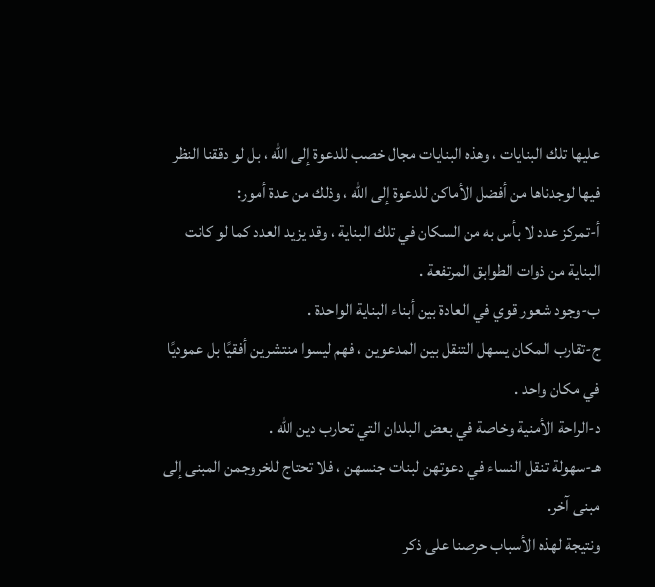عليها تلك البنايات ، وهذه البنايات مجال خصب للدعوة إلى الله ، بل لو دققنا النظر فيها لوجدناها من أفضل الأماكن للدعوة إلى الله ، وذلك من عدة أمور:
أ-تمركز عدد لا بأس به من السكان في تلك البناية ، وقد يزيد العدد كما لو كانت البناية من ذوات الطوابق المرتفعة .
ب-وجود شعور قوي في العادة بين أبناء البناية الواحدة .
ج-تقارب المكان يسهل التنقل بين المدعوين ، فهم ليسوا منتشرين أفقيًا بل عموديًا في مكان واحد .
د-الراحة الأمنية وخاصة في بعض البلدان التي تحارب دين الله .
هـ-سهولة تنقل النساء في دعوتهن لبنات جنسهن ، فلا تحتاج للخروجمن المبنى إلى مبنى آخر.
ونتيجة لهذه الأسباب حرصنا على ذكر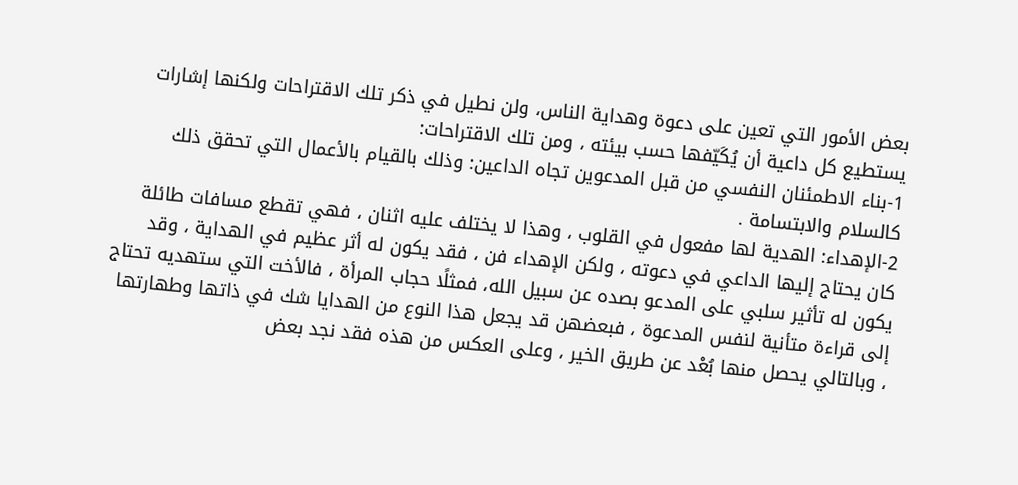بعض الأمور التي تعين على دعوة وهداية الناس، ولن نطيل في ذكر تلك الاقتراحات ولكنها إشارات يستطيع كل داعية أن يُكَيّفها حسب بيئته ، ومن تلك الاقتراحات:
1-بناء الاطمئنان النفسي من قبل المدعوين تجاه الداعين: وذلك بالقيام بالأعمال التي تحقق ذلك كالسلام والابتسامة .
2-الإهداء: الهدية لها مفعول في القلوب ، وهذا لا يختلف عليه اثنان ، فهي تقطع مسافات طائلة كان يحتاج إليها الداعي في دعوته ، ولكن الإهداء فن ، فقد يكون له أثر عظيم في الهداية ، وقد يكون له تأثير سلبي على المدعو بصده عن سبيل الله، فمثلًا حجاب المرأة ، فالأخت التي ستهديه تحتاج إلى قراءة متأنية لنفس المدعوة ، فبعضهن قد يجعل هذا النوع من الهدايا شك في ذاتها وطهارتها ، وبالتالي يحصل منها بُعْد عن طريق الخير ، وعلى العكس من هذه فقد نجد بعض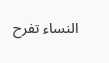النساء تفرح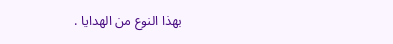بهذا النوع من الهدايا .